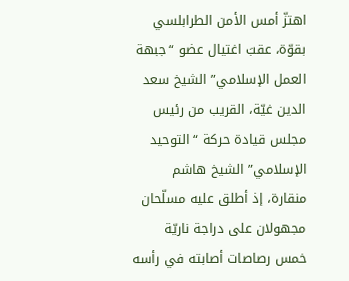اهتزّ أمس الأمن الطرابلسي بقوّة، عقبَ اغتيال عضو “جبهة العمل الإسلامي” الشيخ سعد الدين غيّة، القريب من رئيس مجلس قيادة حركة “التوحيد الإسلامي” الشيخ هاشم منقارة، إذ أطلق عليه مسلّحان مجهولان على دراجة ناريّة خمس رصاصات أصابته في رأسه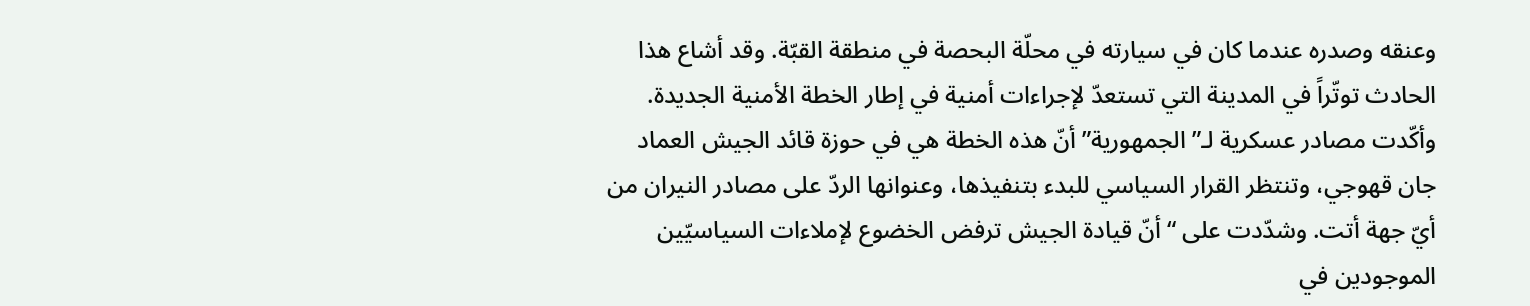وعنقه وصدره عندما كان في سيارته في محلّة البحصة في منطقة القبّة. وقد أشاع هذا الحادث توتّراً في المدينة التي تستعدّ لإجراءات أمنية في إطار الخطة الأمنية الجديدة.
وأكّدت مصادر عسكرية لـ”الجمهورية” أنّ هذه الخطة هي في حوزة قائد الجيش العماد جان قهوجي، وتنتظر القرار السياسي للبدء بتنفيذها، وعنوانها الردّ على مصادر النيران من أيّ جهة أتت. وشدّدت على “أنّ قيادة الجيش ترفض الخضوع لإملاءات السياسيّين الموجودين في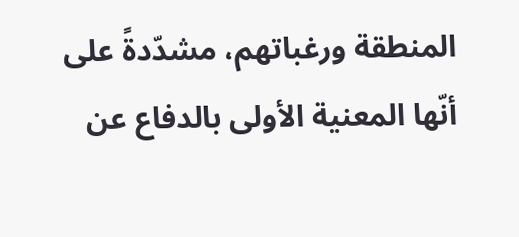المنطقة ورغباتهم، مشدّدةً على أنّها المعنية الأولى بالدفاع عن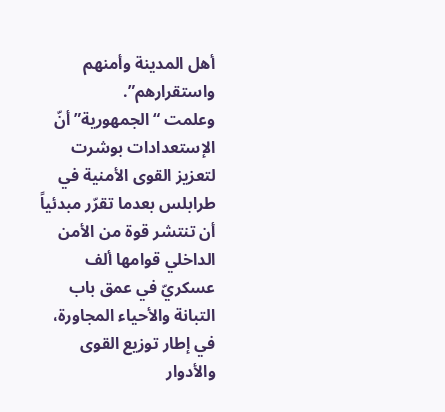أهل المدينة وأمنهم واستقرارهم”.
وعلمت “الجمهورية” أنّ الإستعدادات بوشرت لتعزيز القوى الأمنية في طرابلس بعدما تقرّر مبدئياً أن تنتشر قوة من الأمن الداخلي قوامها ألف عسكريّ في عمق باب التبانة والأحياء المجاورة، في إطار توزيع القوى والأدوار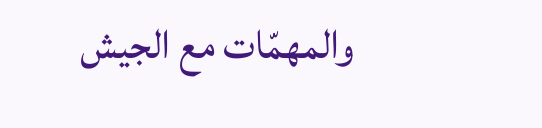والمهمّات مع الجيش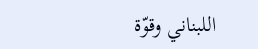اللبناني وقوّة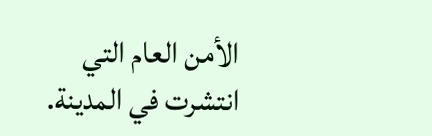الأمن العام التي انتشرت في المدينة.